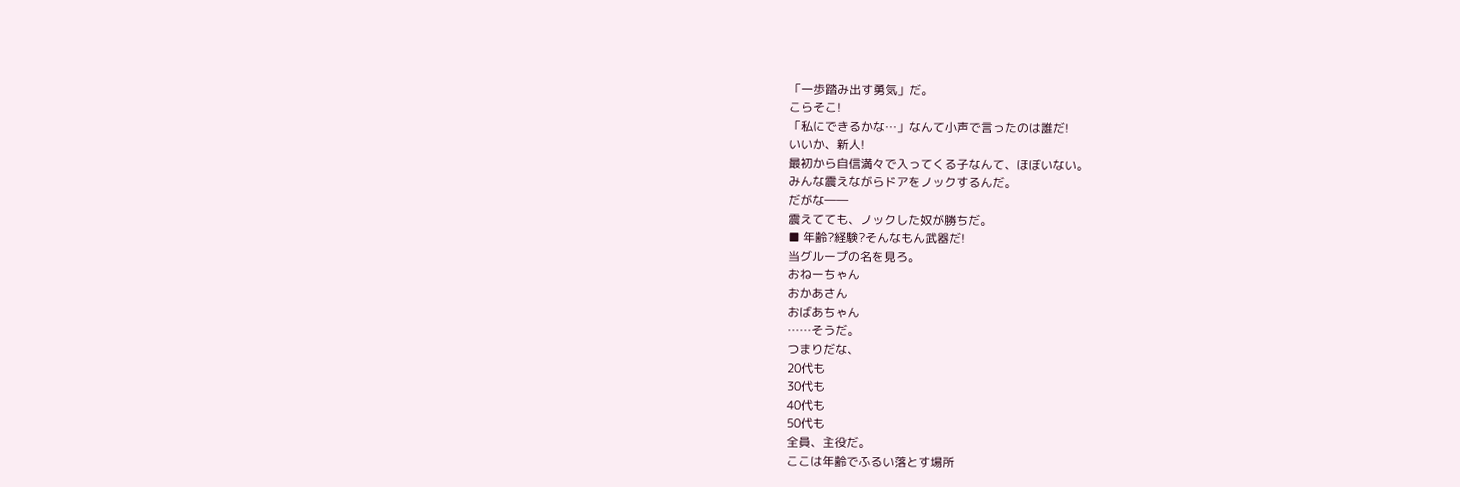「一歩踏み出す勇気」だ。
こらそこ!
「私にできるかな…」なんて小声で言ったのは誰だ!
いいか、新人!
最初から自信満々で入ってくる子なんて、ほぼいない。
みんな震えながらドアをノックするんだ。
だがな――
震えてても、ノックした奴が勝ちだ。
■ 年齢?経験?そんなもん武器だ!
当グループの名を見ろ。
おねーちゃん
おかあさん
おばあちゃん
……そうだ。
つまりだな、
20代も
30代も
40代も
50代も
全員、主役だ。
ここは年齢でふるい落とす場所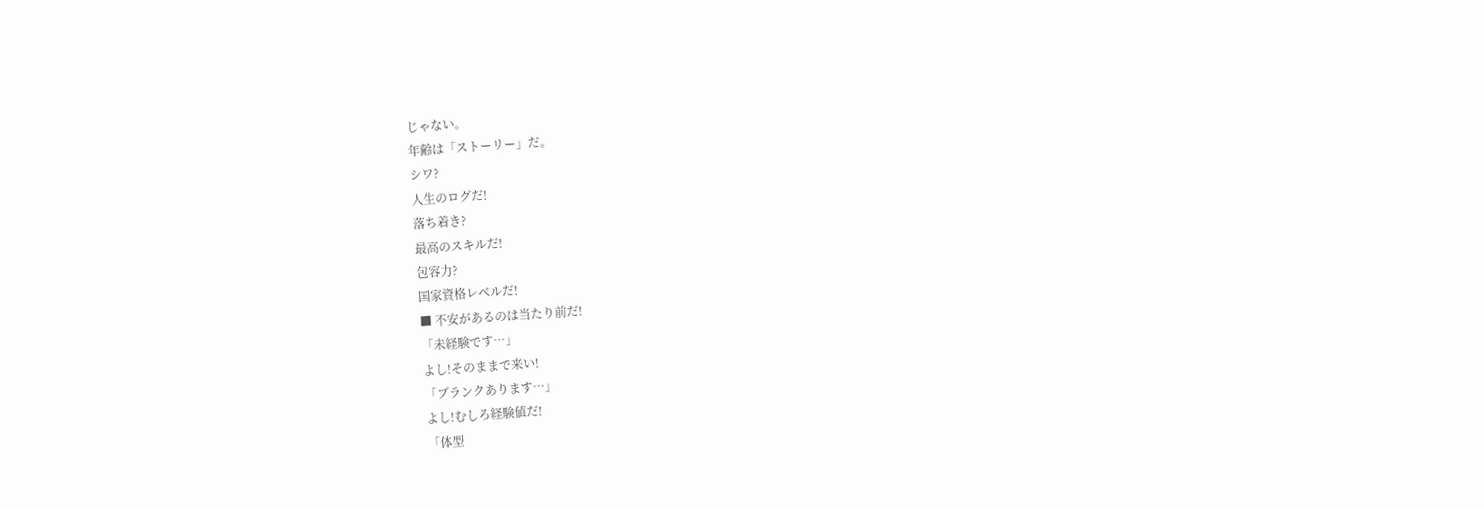じゃない。
年齢は「ストーリー」だ。
シワ?
人生のログだ!
落ち着き?
最高のスキルだ!
包容力?
国家資格レベルだ!
■ 不安があるのは当たり前だ!
「未経験です…」
よし!そのままで来い!
「ブランクあります…」
よし!むしろ経験値だ!
「体型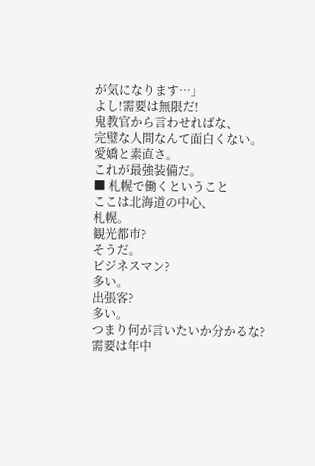が気になります…」
よし!需要は無限だ!
鬼教官から言わせればな、
完璧な人間なんて面白くない。
愛嬌と素直さ。
これが最強装備だ。
■ 札幌で働くということ
ここは北海道の中心、
札幌。
観光都市?
そうだ。
ビジネスマン?
多い。
出張客?
多い。
つまり何が言いたいか分かるな?
需要は年中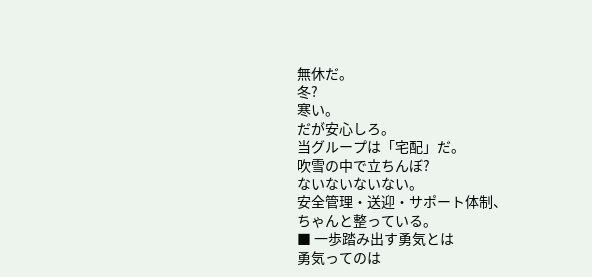無休だ。
冬?
寒い。
だが安心しろ。
当グループは「宅配」だ。
吹雪の中で立ちんぼ?
ないないないない。
安全管理・送迎・サポート体制、
ちゃんと整っている。
■ 一歩踏み出す勇気とは
勇気ってのは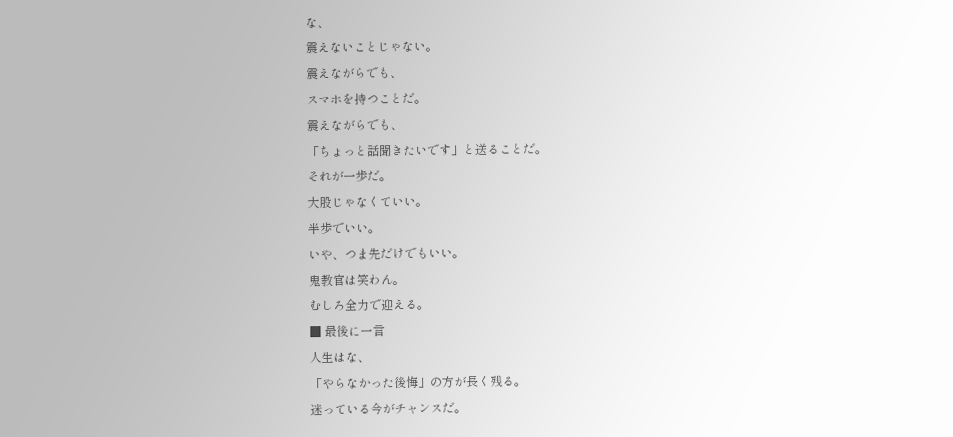な、
震えないことじゃない。
震えながらでも、
スマホを持つことだ。
震えながらでも、
「ちょっと話聞きたいです」と送ることだ。
それが一歩だ。
大股じゃなくていい。
半歩でいい。
いや、つま先だけでもいい。
鬼教官は笑わん。
むしろ全力で迎える。
■ 最後に一言
人生はな、
「やらなかった後悔」の方が長く残る。
迷っている今がチャンスだ。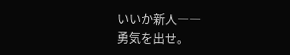いいか新人――
勇気を出せ。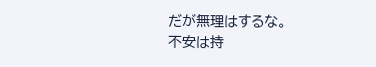だが無理はするな。
不安は持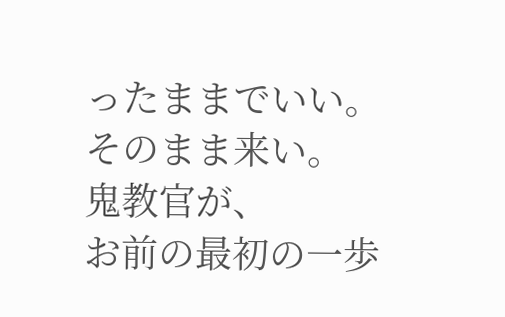ったままでいい。
そのまま来い。
鬼教官が、
お前の最初の一歩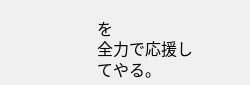を
全力で応援してやる。